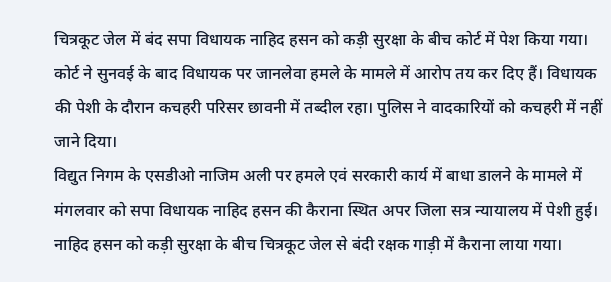चित्रकूट जेल में बंद सपा विधायक नाहिद हसन को कड़ी सुरक्षा के बीच कोर्ट में पेश किया गया। कोर्ट ने सुनवई के बाद विधायक पर जानलेवा हमले के मामले में आरोप तय कर दिए हैं। विधायक की पेशी के दौरान कचहरी परिसर छावनी में तब्दील रहा। पुलिस ने वादकारियों को कचहरी में नहीं जाने दिया।
विद्युत निगम के एसडीओ नाजिम अली पर हमले एवं सरकारी कार्य में बाधा डालने के मामले में मंगलवार को सपा विधायक नाहिद हसन की कैराना स्थित अपर जिला सत्र न्यायालय में पेशी हुई। नाहिद हसन को कड़ी सुरक्षा के बीच चित्रकूट जेल से बंदी रक्षक गाड़ी में कैराना लाया गया।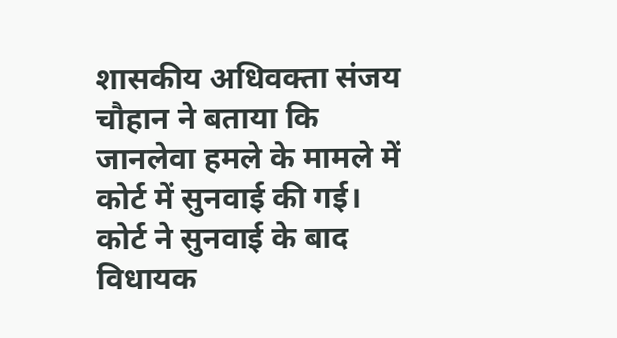शासकीय अधिवक्ता संजय चौहान ने बताया कि जानलेवा हमले के मामले में कोर्ट में सुनवाई की गई। कोर्ट ने सुनवाई के बाद विधायक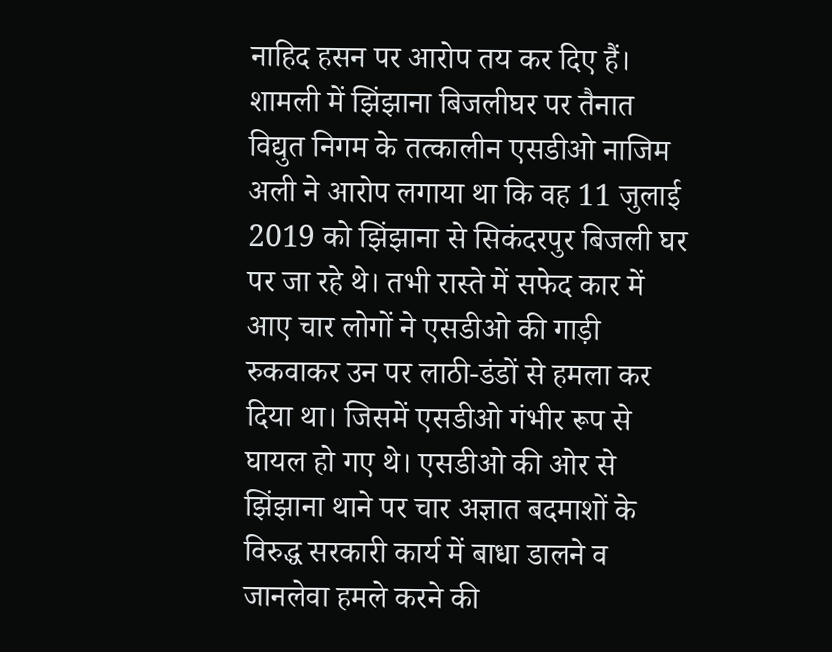नाहिद हसन पर आरोप तय कर दिए हैं।
शामली में झिंझाना बिजलीघर पर तैनात विद्युत निगम के तत्कालीन एसडीओ नाजिम अली ने आरोप लगाया था कि वह 11 जुलाई 2019 को झिंझाना से सिकंदरपुर बिजली घर पर जा रहे थे। तभी रास्ते में सफेद कार में आए चार लोगों ने एसडीओ की गाड़ी रुकवाकर उन पर लाठी-डंडों से हमला कर दिया था। जिसमें एसडीओ गंभीर रूप से घायल हो गए थे। एसडीओ की ओर से झिंझाना थाने पर चार अज्ञात बदमाशों के विरुद्ध सरकारी कार्य में बाधा डालने व जानलेवा हमले करने की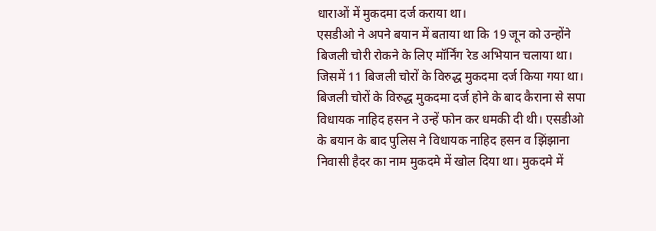धाराओं में मुकदमा दर्ज कराया था।
एसडीओ ने अपने बयान में बताया था कि 19 जून को उन्होंने बिजली चोरी रोकने के लिए मॉर्निंग रेड अभियान चलाया था। जिसमें 11 बिजली चोरों के विरुद्ध मुकदमा दर्ज किया गया था। बिजली चोरों के विरुद्ध मुकदमा दर्ज होने के बाद कैराना से सपा विधायक नाहिद हसन ने उन्हें फोन कर धमकी दी थी। एसडीओ के बयान के बाद पुलिस ने विधायक नाहिद हसन व झिंझाना निवासी हैदर का नाम मुकदमे में खोल दिया था। मुकदमे में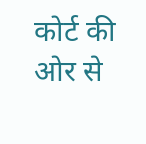कोर्ट की ओर से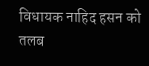विधायक नाहिद हसन को तलब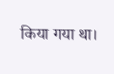किया गया था।